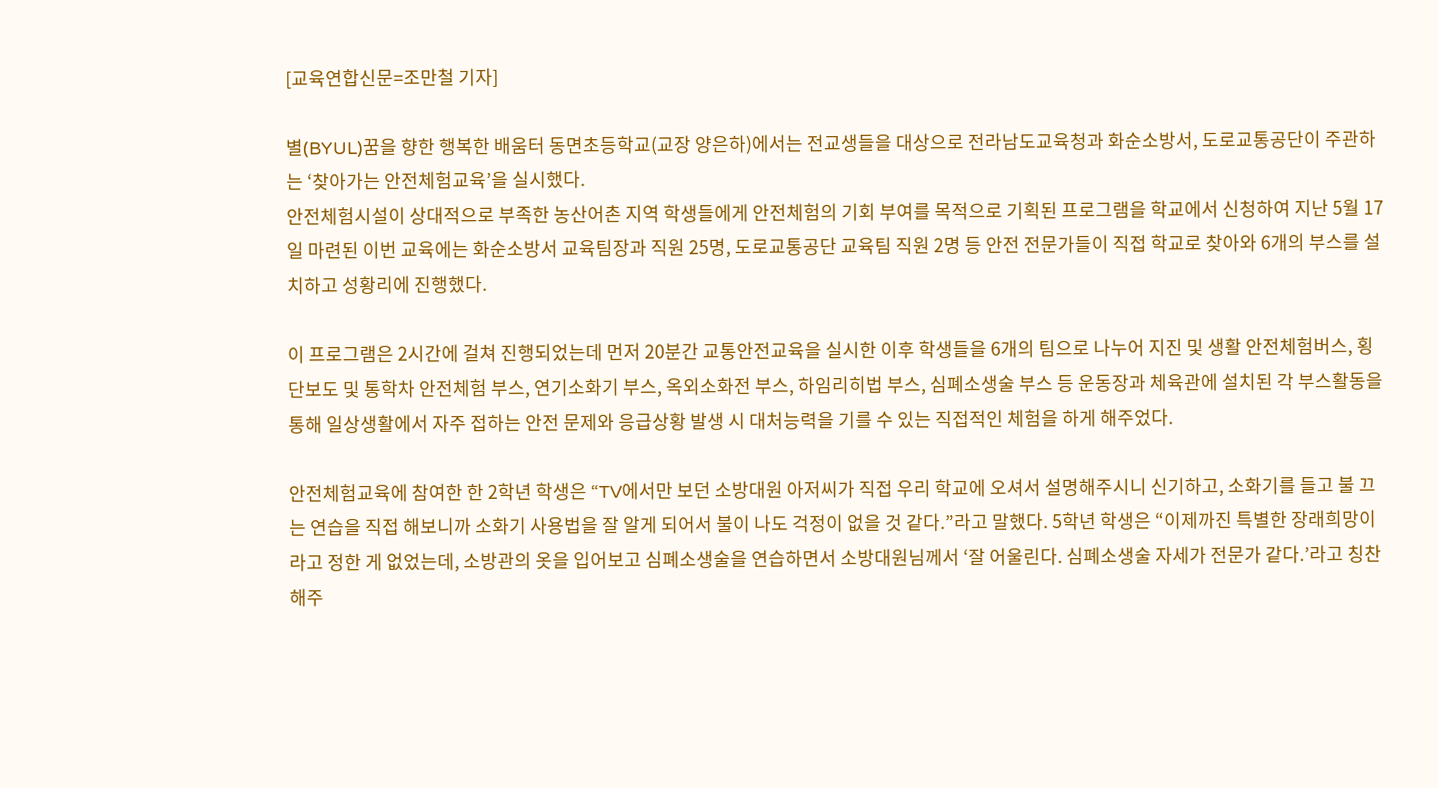[교육연합신문=조만철 기자]

별(BYUL)꿈을 향한 행복한 배움터 동면초등학교(교장 양은하)에서는 전교생들을 대상으로 전라남도교육청과 화순소방서, 도로교통공단이 주관하는 ‘찾아가는 안전체험교육’을 실시했다.
안전체험시설이 상대적으로 부족한 농산어촌 지역 학생들에게 안전체험의 기회 부여를 목적으로 기획된 프로그램을 학교에서 신청하여 지난 5월 17일 마련된 이번 교육에는 화순소방서 교육팀장과 직원 25명, 도로교통공단 교육팀 직원 2명 등 안전 전문가들이 직접 학교로 찾아와 6개의 부스를 설치하고 성황리에 진행했다.

이 프로그램은 2시간에 걸쳐 진행되었는데 먼저 20분간 교통안전교육을 실시한 이후 학생들을 6개의 팀으로 나누어 지진 및 생활 안전체험버스, 횡단보도 및 통학차 안전체험 부스, 연기소화기 부스, 옥외소화전 부스, 하임리히법 부스, 심폐소생술 부스 등 운동장과 체육관에 설치된 각 부스활동을 통해 일상생활에서 자주 접하는 안전 문제와 응급상황 발생 시 대처능력을 기를 수 있는 직접적인 체험을 하게 해주었다.

안전체험교육에 참여한 한 2학년 학생은 “TV에서만 보던 소방대원 아저씨가 직접 우리 학교에 오셔서 설명해주시니 신기하고, 소화기를 들고 불 끄는 연습을 직접 해보니까 소화기 사용법을 잘 알게 되어서 불이 나도 걱정이 없을 것 같다.”라고 말했다. 5학년 학생은 “이제까진 특별한 장래희망이라고 정한 게 없었는데, 소방관의 옷을 입어보고 심폐소생술을 연습하면서 소방대원님께서 ‘잘 어울린다. 심폐소생술 자세가 전문가 같다.’라고 칭찬해주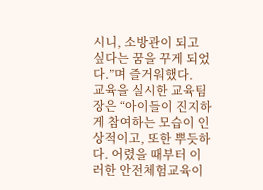시니, 소방관이 되고 싶다는 꿈을 꾸게 되었다.”며 즐거워했다.
교육을 실시한 교육팀장은 “아이들이 진지하게 참여하는 모습이 인상적이고, 또한 뿌듯하다. 어렸을 때부터 이러한 안전체험교육이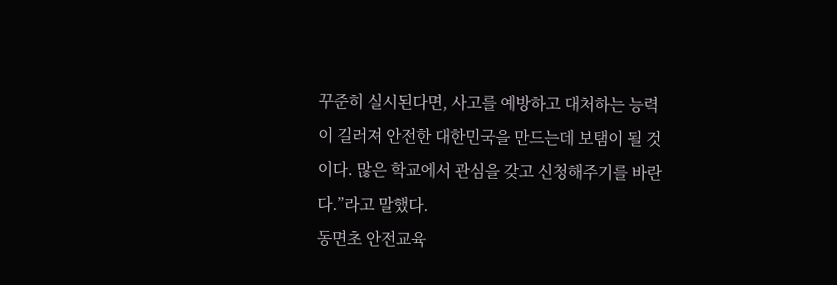꾸준히 실시된다면, 사고를 예방하고 대처하는 능력이 길러져 안전한 대한민국을 만드는데 보탬이 될 것이다. 많은 학교에서 관심을 갖고 신청해주기를 바란다.”라고 말했다.
동면초 안전교육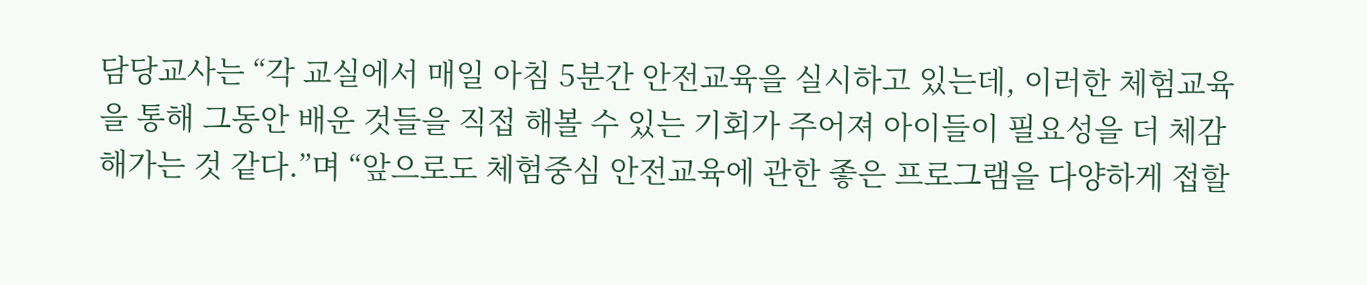담당교사는 “각 교실에서 매일 아침 5분간 안전교육을 실시하고 있는데, 이러한 체험교육을 통해 그동안 배운 것들을 직접 해볼 수 있는 기회가 주어져 아이들이 필요성을 더 체감해가는 것 같다.”며 “앞으로도 체험중심 안전교육에 관한 좋은 프로그램을 다양하게 접할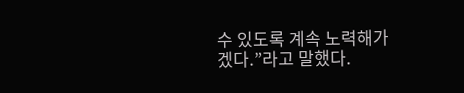수 있도록 계속 노력해가겠다.”라고 말했다.